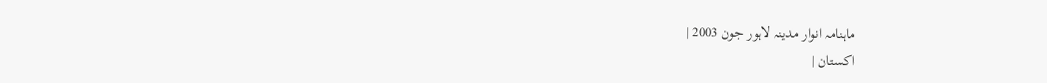ماہنامہ انوار مدینہ لاہور جون 2003 |
اكستان |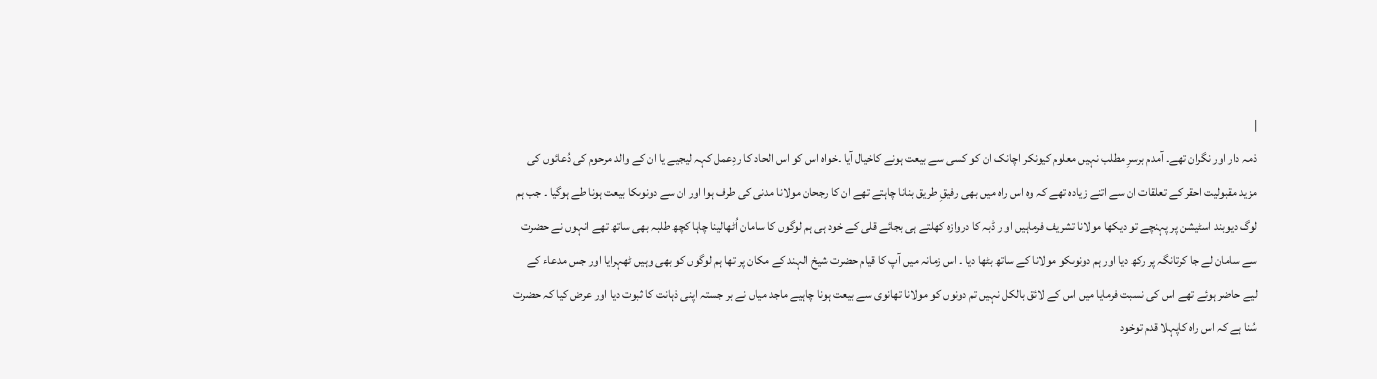|
ذمہ دار اور نگران تھے۔ آمدم برسرِ مطلب نہیں معلوم کیونکر اچانک ان کو کسی سے بیعت ہونے کاخیال آیا ۔خواہ اس کو اس الحاد کا ردِعمل کہہ لیجیے یا ان کے والد مرحوم کی دُعائوں کی مزید مقبولیت احقر کے تعلقات ان سے اتنے زیادہ تھے کہ وہ اس راہ میں بھی رفیقِ طریق بنانا چاہتے تھے ان کا رجحان مولانا مدنی کی طرف ہوا اور ان سے دونوںکا بیعت ہونا طے ہوگیا ۔ جب ہم لوگ دیوبند اسٹیشن پر پہنچے تو دیکھا مولانا تشریف فرماہیں او ر ڈبہ کا دروازہ کھلتے ہی بجائے قلی کے خود ہی ہم لوگوں کا سامان اُٹھالینا چاہا کچھ طلبہ بھی ساتھ تھے انہوں نے حضرت سے سامان لے جا کرتانگہ پر رکھ دیا اور ہم دونوںکو مولانا کے ساتھ بٹھا دیا ۔ اس زمانہ میں آپ کا قیام حضرت شیخ الہند کے مکان پر تھا ہم لوگوں کو بھی وہیں ٹھہرایا اور جس مدعاء کے لیے حاضر ہوئے تھے اس کی نسبت فرمایا میں اس کے لائق بالکل نہیں تم دونوں کو مولانا تھانوی سے بیعت ہونا چاہیے ماجد میاں نے بر جستہ اپنی ذہانت کا ثبوت دیا اور عرض کیا کہ حضرت سُنا ہے کہ اس راہ کاپہلا قدم توخود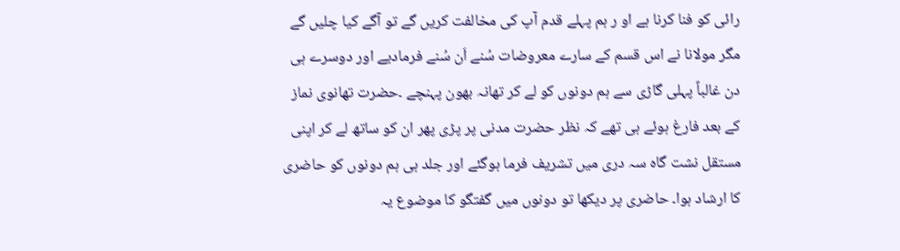رائی کو فنا کرنا ہے او ر ہم پہلے قدم آپ کی مخالفت کریں گے تو آگے کیا چلیں گے مگر مولانا نے اس قسم کے سارے معروضات سُنے اَن سُنے فرمادیے اور دوسرے ہی دن غالباً پہلی گاڑی سے ہم دونوں کو لے کر تھانہ بھون پہنچے ۔حضرت تھانوی نماز کے بعد فارغ ہوئے ہی تھے کہ نظر حضرت مدنی پر پڑی پھر ان کو ساتھ لے کر اپنی مستقل نشت گاہ سہ دری میں تشریف فرما ہوگئے اور جلد ہی ہم دونوں کو حاضری کا ارشاد ہوا۔ حاضری پر دیکھا تو دونوں میں گفتگو کا موضوع یہ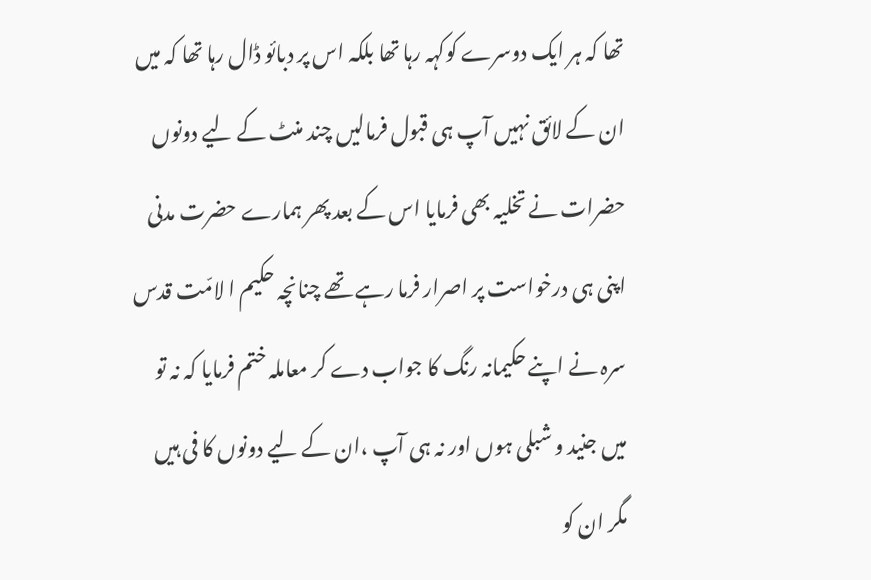تھا کہ ہر ایک دوسرے کوکہہ رہا تھا بلکہ اس پر دبائو ڈال رہا تھا کہ میں ان کے لائق نہیں آپ ہی قبول فرمالیں چند منٹ کے لیے دونوں حضرات نے تخلیہ بھی فرمایا اس کے بعد پھر ہمارے حضرت مدنی اپنی ہی درخواست پر اصرار فرما رہے تھے چنانچہ حکیم ا لامّت قدس سرہ نے اپنے حکیمانہ رنگ کا جواب دے کر معاملہ ختم فرمایا کہ نہ تو میں جنید و شبلی ہوں اور نہ ہی آپ ،ان کے لیے دونوں کا فی ہیں مگر ان کو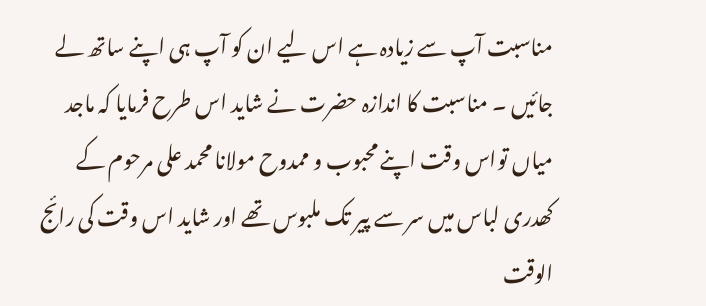مناسبت آپ سے زیادہ ہے اس لیے ان کو آپ ہی اپنے ساتھ لے جائیں ۔ مناسبت کا اندازہ حضرت نے شاید اس طرح فرمایا کہ ماجد میاں تواس وقت اپنے محبوب و ممدوح مولانا محمد علی مرحوم کے کھدری لباس میں سر سے پیر تک ملبوس تھے اور شاید اس وقت کی رائج الوقت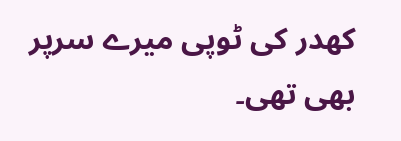کھدر کی ٹوپی میرے سرپر بھی تھی۔